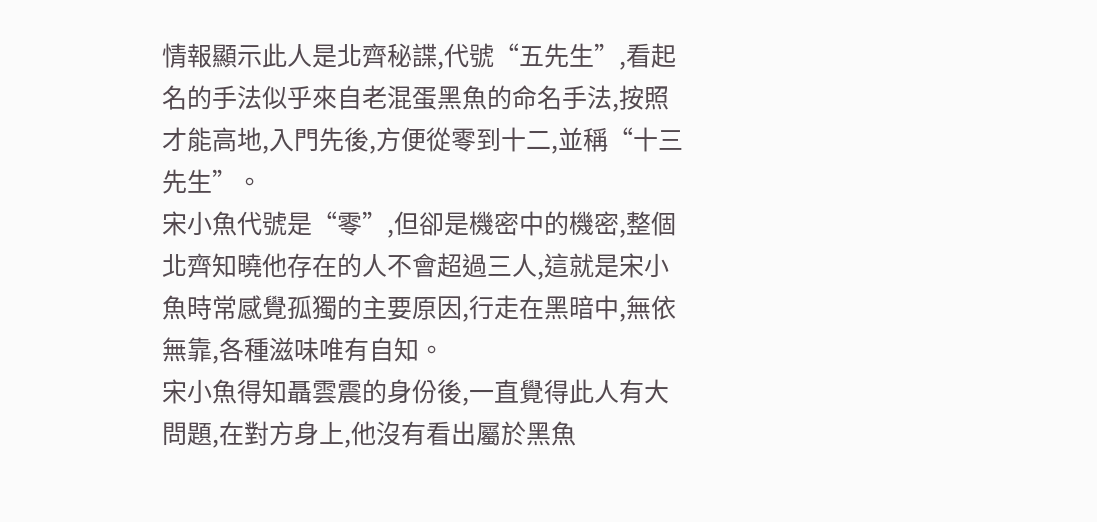情報顯示此人是北齊秘諜,代號“五先生”,看起名的手法似乎來自老混蛋黑魚的命名手法,按照才能高地,入門先後,方便從零到十二,並稱“十三先生”。
宋小魚代號是“零”,但卻是機密中的機密,整個北齊知曉他存在的人不會超過三人,這就是宋小魚時常感覺孤獨的主要原因,行走在黑暗中,無依無靠,各種滋味唯有自知。
宋小魚得知聶雲震的身份後,一直覺得此人有大問題,在對方身上,他沒有看出屬於黑魚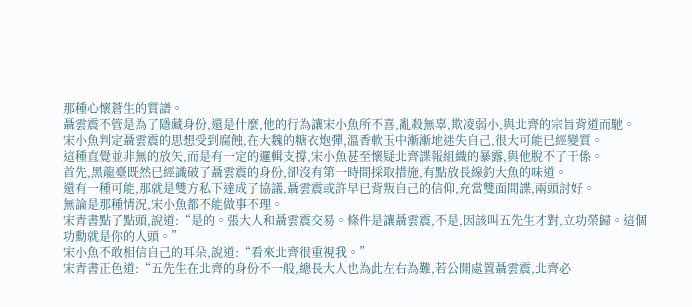那種心懷蒼生的質譜。
聶雲震不管是為了隱藏身份,還是什麼,他的行為讓宋小魚所不喜,亂殺無辜,欺凌弱小,與北齊的宗旨背道而馳。
宋小魚判定聶雲震的思想受到腐蝕,在大魏的糖衣炮彈,溫香軟玉中漸漸地迷失自己,很大可能已經變質。
這種直覺並非無的放矢,而是有一定的邏輯支撐,宋小魚甚至懷疑北齊諜報組織的暴露,與他脫不了干係。
首先,黑龍臺既然已經識破了聶雲震的身份,卻沒有第一時間採取措施,有點放長線釣大魚的味道。
還有一種可能,那就是雙方私下達成了協議,聶雲震或許早已背叛自己的信仰,充當雙面間諜,兩頭討好。
無論是那種情況,宋小魚都不能做事不理。
宋青書點了點頭,說道:“是的。張大人和聶雲震交易。條件是讓聶雲震,不是,因該叫五先生才對,立功榮歸。這個功勳就是你的人頭。”
宋小魚不敢相信自己的耳朵,說道:“看來北齊很重視我。”
宋青書正色道:“五先生在北齊的身份不一般,總長大人也為此左右為難,若公開處置聶雲震,北齊必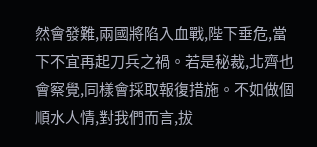然會發難,兩國將陷入血戰,陛下垂危,當下不宜再起刀兵之禍。若是秘裁,北齊也會察覺,同樣會採取報復措施。不如做個順水人情,對我們而言,拔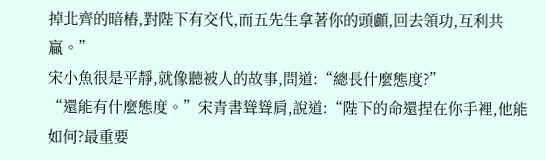掉北齊的暗樁,對陛下有交代,而五先生拿著你的頭顱,回去領功,互利共贏。”
宋小魚很是平靜,就像聽被人的故事,問道:“總長什麼態度?”
“還能有什麼態度。”宋青書聳聳肩,說道:“陛下的命還捏在你手裡,他能如何?最重要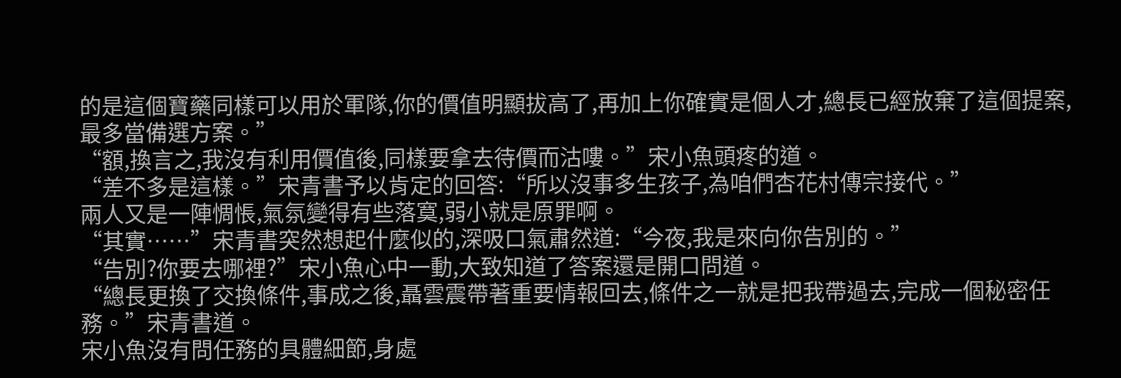的是這個寶藥同樣可以用於軍隊,你的價值明顯拔高了,再加上你確實是個人才,總長已經放棄了這個提案,最多當備選方案。”
“額,換言之,我沒有利用價值後,同樣要拿去待價而沽嘍。”宋小魚頭疼的道。
“差不多是這樣。”宋青書予以肯定的回答:“所以沒事多生孩子,為咱們杏花村傳宗接代。”
兩人又是一陣惆悵,氣氛變得有些落寞,弱小就是原罪啊。
“其實……”宋青書突然想起什麼似的,深吸口氣肅然道:“今夜,我是來向你告別的。”
“告別?你要去哪裡?”宋小魚心中一動,大致知道了答案還是開口問道。
“總長更換了交換條件,事成之後,聶雲震帶著重要情報回去,條件之一就是把我帶過去,完成一個秘密任務。”宋青書道。
宋小魚沒有問任務的具體細節,身處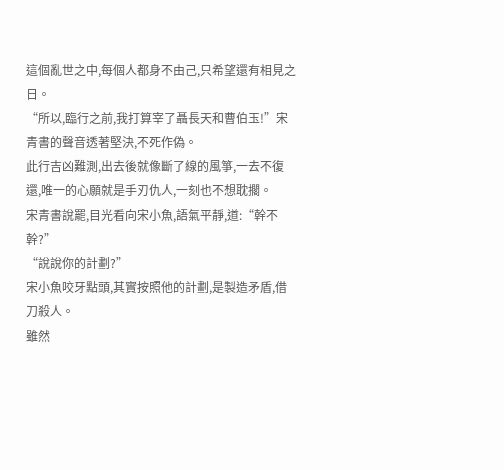這個亂世之中,每個人都身不由己,只希望還有相見之日。
“所以,臨行之前,我打算宰了聶長天和曹伯玉!”宋青書的聲音透著堅決,不死作偽。
此行吉凶難測,出去後就像斷了線的風箏,一去不復還,唯一的心願就是手刃仇人,一刻也不想耽擱。
宋青書說罷,目光看向宋小魚,語氣平靜,道:“幹不幹?”
“說說你的計劃?”
宋小魚咬牙點頭,其實按照他的計劃,是製造矛盾,借刀殺人。
雖然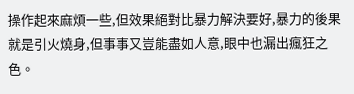操作起來麻煩一些,但效果絕對比暴力解決要好,暴力的後果就是引火燒身,但事事又豈能盡如人意,眼中也漏出瘋狂之色。